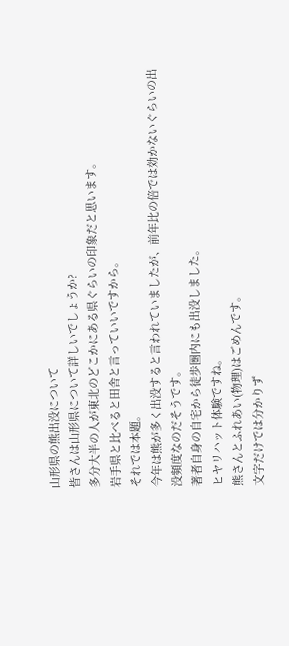山形県の熊出没について
皆さんは山形県について詳しいでしょうか?
多分大半の人が東北のどこかにある県ぐらいの印象だと思います。
岩手県と比べると田舎と言っていいですから。
それでは本題。
今年は熊が多く出没すると言われていましたが、前年比の倍では効かないぐらいの出没頻度なのだそうです。
著者自身の自宅から徒歩圏内にも出没しました。
ヒヤリハット体験ですね。
熊さんとふれあい(物理)はごめんです。
文字だけでは分かりず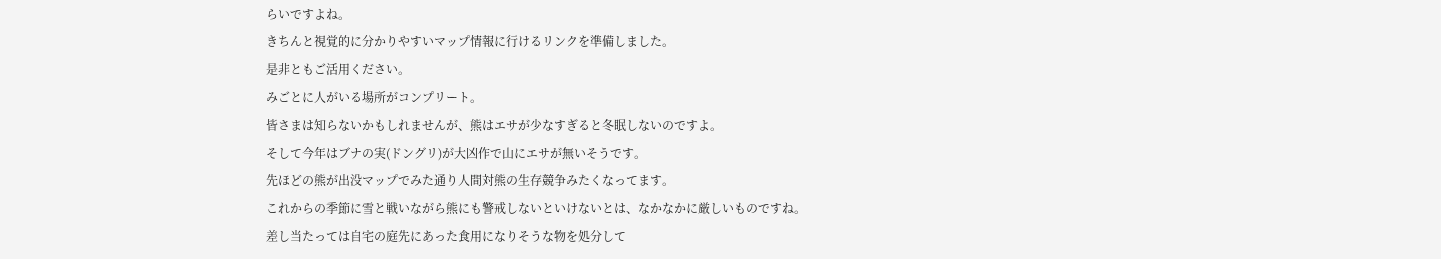らいですよね。
きちんと視覚的に分かりやすいマップ情報に行けるリンクを準備しました。
是非ともご活用ください。
みごとに人がいる場所がコンプリート。
皆さまは知らないかもしれませんが、熊はエサが少なすぎると冬眠しないのですよ。
そして今年はブナの実(ドングリ)が大凶作で山にエサが無いそうです。
先ほどの熊が出没マップでみた通り人間対熊の生存競争みたくなってます。
これからの季節に雪と戦いながら熊にも警戒しないといけないとは、なかなかに厳しいものですね。
差し当たっては自宅の庭先にあった食用になりそうな物を処分して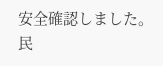安全確認しました。
民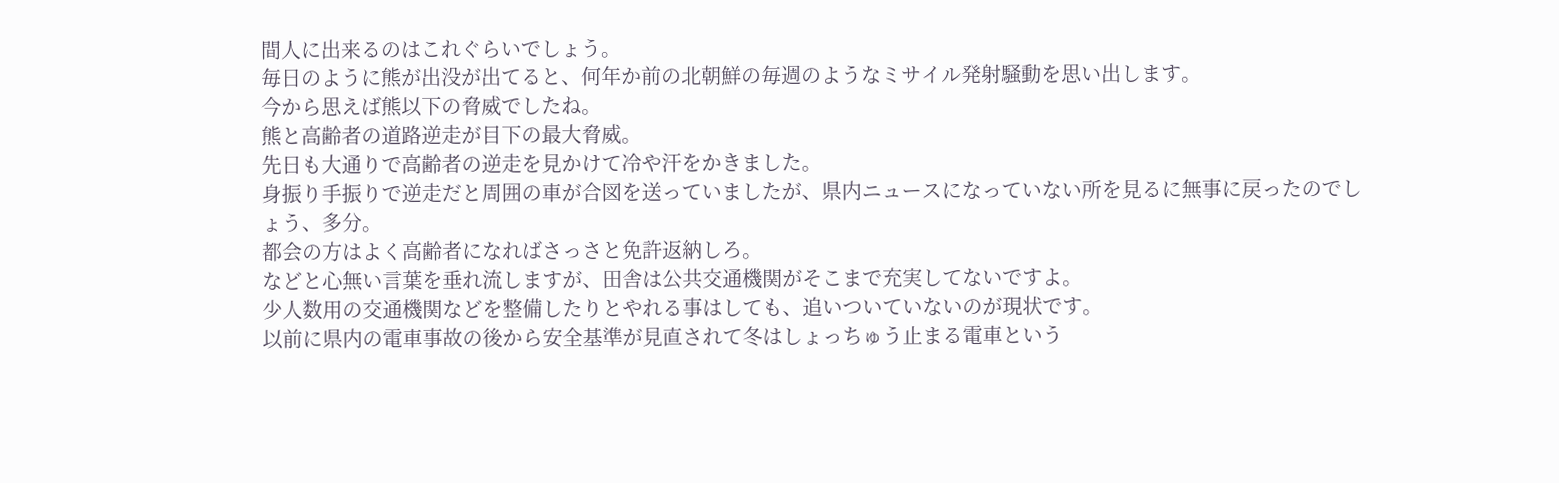間人に出来るのはこれぐらいでしょう。
毎日のように熊が出没が出てると、何年か前の北朝鮮の毎週のようなミサイル発射騒動を思い出します。
今から思えば熊以下の脅威でしたね。
熊と高齢者の道路逆走が目下の最大脅威。
先日も大通りで高齢者の逆走を見かけて冷や汗をかきました。
身振り手振りで逆走だと周囲の車が合図を送っていましたが、県内ニュースになっていない所を見るに無事に戻ったのでしょう、多分。
都会の方はよく高齢者になればさっさと免許返納しろ。
などと心無い言葉を垂れ流しますが、田舎は公共交通機関がそこまで充実してないですよ。
少人数用の交通機関などを整備したりとやれる事はしても、追いついていないのが現状です。
以前に県内の電車事故の後から安全基準が見直されて冬はしょっちゅう止まる電車という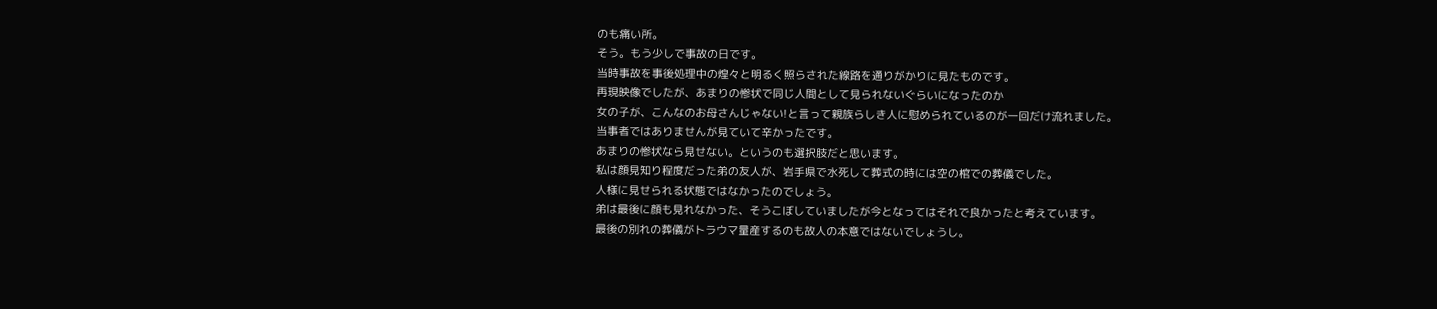のも痛い所。
そう。もう少しで事故の日です。
当時事故を事後処理中の煌々と明るく照らされた線路を通りがかりに見たものです。
再現映像でしたが、あまりの惨状で同じ人間として見られないぐらいになったのか
女の子が、こんなのお母さんじゃない!と言って親族らしき人に慰められているのが一回だけ流れました。
当事者ではありませんが見ていて辛かったです。
あまりの惨状なら見せない。というのも選択肢だと思います。
私は顔見知り程度だった弟の友人が、岩手県で水死して葬式の時には空の棺での葬儀でした。
人様に見せられる状態ではなかったのでしょう。
弟は最後に顔も見れなかった、そうこぼしていましたが今となってはそれで良かったと考えています。
最後の別れの葬儀がトラウマ量産するのも故人の本意ではないでしょうし。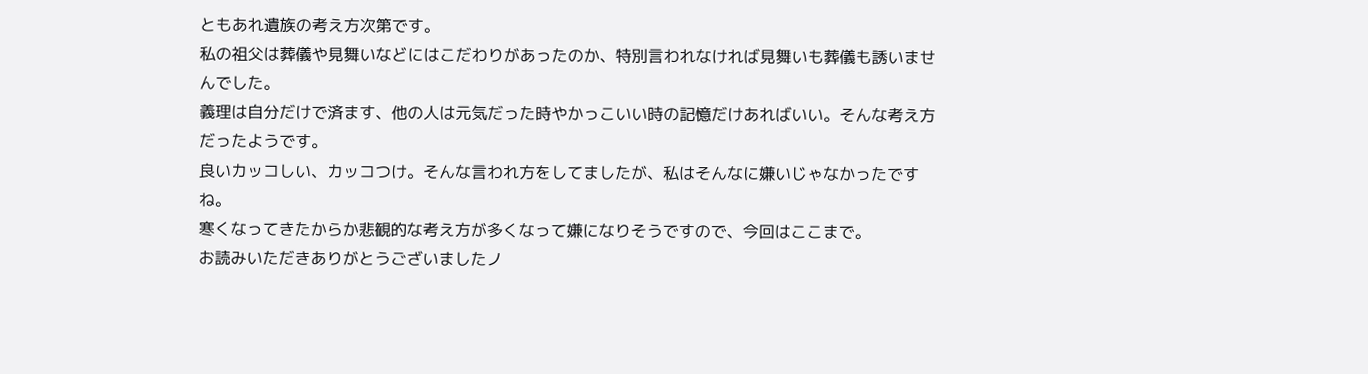ともあれ遺族の考え方次第です。
私の祖父は葬儀や見舞いなどにはこだわりがあったのか、特別言われなければ見舞いも葬儀も誘いませんでした。
義理は自分だけで済ます、他の人は元気だった時やかっこいい時の記憶だけあればいい。そんな考え方だったようです。
良いカッコしい、カッコつけ。そんな言われ方をしてましたが、私はそんなに嫌いじゃなかったですね。
寒くなってきたからか悲観的な考え方が多くなって嫌になりそうですので、今回はここまで。
お読みいただきありがとうございましたノ